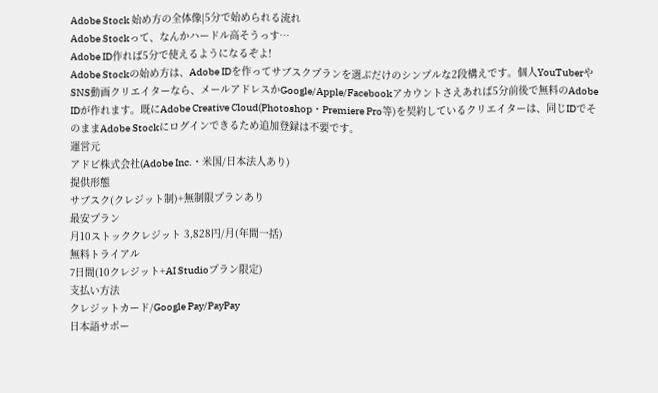Adobe Stock 始め方の全体像|5分で始められる流れ
Adobe Stockって、なんかハードル高そうっす…
Adobe ID作れば5分で使えるようになるぞよ!
Adobe Stockの始め方は、Adobe IDを作ってサブスクプランを選ぶだけのシンプルな2段構えです。個人YouTuberやSNS動画クリエイターなら、メールアドレスかGoogle/Apple/Facebookアカウントさえあれば5分前後で無料のAdobe IDが作れます。既にAdobe Creative Cloud(Photoshop・Premiere Pro等)を契約しているクリエイターは、同じIDでそのままAdobe Stockにログインできるため追加登録は不要です。
運営元
アドビ株式会社(Adobe Inc.・米国/日本法人あり)
提供形態
サブスク(クレジット制)+無制限プランあり
最安プラン
月10ストッククレジット 3,828円/月(年間一括)
無料トライアル
7日間(10クレジット+AI Studioプラン限定)
支払い方法
クレジットカード/Google Pay/PayPay
日本語サポー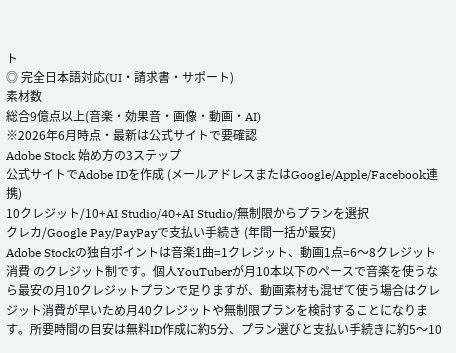ト
◎ 完全日本語対応(UI・請求書・サポート)
素材数
総合9億点以上(音楽・効果音・画像・動画・AI)
※2026年6月時点・最新は公式サイトで要確認
Adobe Stock 始め方の3ステップ
公式サイトでAdobe IDを作成 (メールアドレスまたはGoogle/Apple/Facebook連携)
10クレジット/10+AI Studio/40+AI Studio/無制限からプランを選択
クレカ/Google Pay/PayPayで支払い手続き (年間一括が最安)
Adobe Stockの独自ポイントは音楽1曲=1クレジット、動画1点=6〜8クレジット消費 のクレジット制です。個人YouTuberが月10本以下のペースで音楽を使うなら最安の月10クレジットプランで足りますが、動画素材も混ぜて使う場合はクレジット消費が早いため月40クレジットや無制限プランを検討することになります。所要時間の目安は無料ID作成に約5分、プラン選びと支払い手続きに約5〜10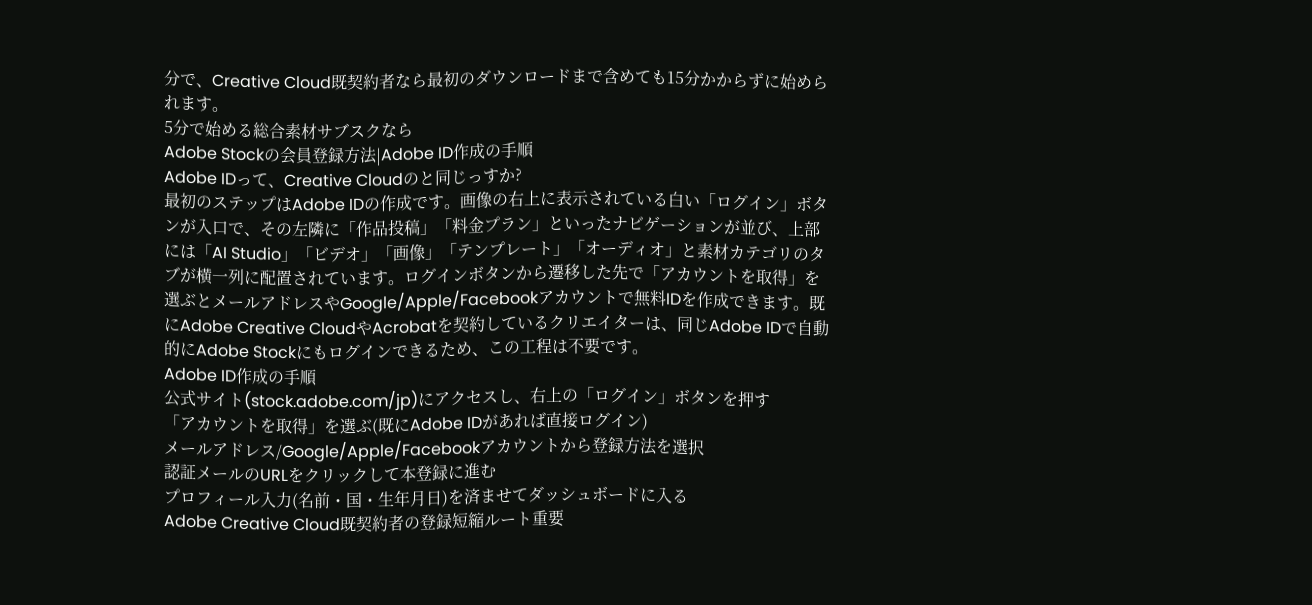分で、Creative Cloud既契約者なら最初のダウンロードまで含めても15分かからずに始められます。
5分で始める総合素材サブスクなら
Adobe Stockの会員登録方法|Adobe ID作成の手順
Adobe IDって、Creative Cloudのと同じっすか?
最初のステップはAdobe IDの作成です。画像の右上に表示されている白い「ログイン」ボタンが入口で、その左隣に「作品投稿」「料金プラン」といったナビゲーションが並び、上部には「AI Studio」「ビデオ」「画像」「テンプレート」「オーディオ」と素材カテゴリのタブが横一列に配置されています。ログインボタンから遷移した先で「アカウントを取得」を選ぶとメールアドレスやGoogle/Apple/Facebookアカウントで無料IDを作成できます。既にAdobe Creative CloudやAcrobatを契約しているクリエイターは、同じAdobe IDで自動的にAdobe Stockにもログインできるため、この工程は不要です。
Adobe ID作成の手順
公式サイト(stock.adobe.com/jp)にアクセスし、右上の「ログイン」ボタンを押す
「アカウントを取得」を選ぶ(既にAdobe IDがあれば直接ログイン)
メールアドレス/Google/Apple/Facebookアカウントから登録方法を選択
認証メールのURLをクリックして本登録に進む
プロフィール入力(名前・国・生年月日)を済ませてダッシュボードに入る
Adobe Creative Cloud既契約者の登録短縮ルート重要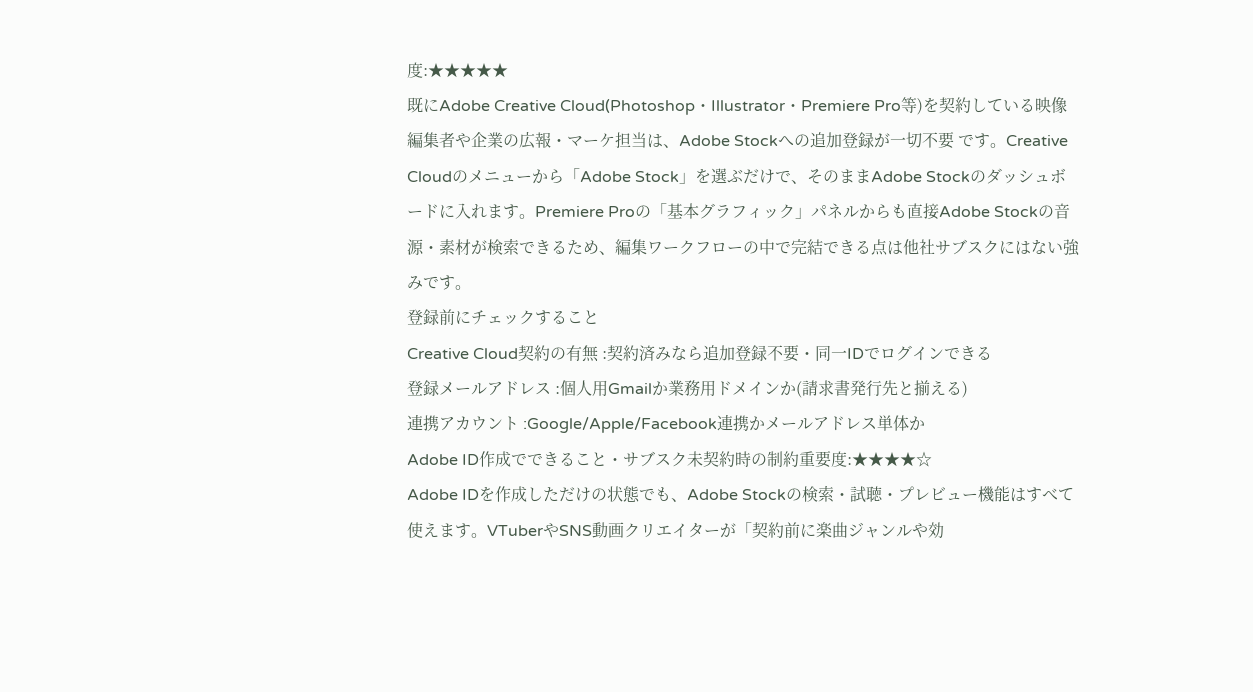度:★★★★★
既にAdobe Creative Cloud(Photoshop・Illustrator・Premiere Pro等)を契約している映像編集者や企業の広報・マーケ担当は、Adobe Stockへの追加登録が一切不要 です。Creative Cloudのメニューから「Adobe Stock」を選ぶだけで、そのままAdobe Stockのダッシュボードに入れます。Premiere Proの「基本グラフィック」パネルからも直接Adobe Stockの音源・素材が検索できるため、編集ワークフローの中で完結できる点は他社サブスクにはない強みです。
登録前にチェックすること
Creative Cloud契約の有無 :契約済みなら追加登録不要・同一IDでログインできる
登録メールアドレス :個人用Gmailか業務用ドメインか(請求書発行先と揃える)
連携アカウント :Google/Apple/Facebook連携かメールアドレス単体か
Adobe ID作成でできること・サブスク未契約時の制約重要度:★★★★☆
Adobe IDを作成しただけの状態でも、Adobe Stockの検索・試聴・プレビュー機能はすべて使えます。VTuberやSNS動画クリエイターが「契約前に楽曲ジャンルや効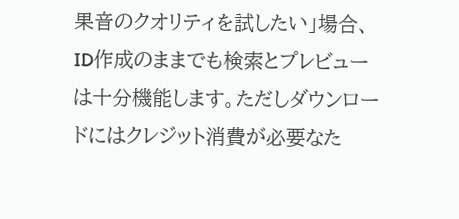果音のクオリティを試したい」場合、ID作成のままでも検索とプレビューは十分機能します。ただしダウンロードにはクレジット消費が必要なた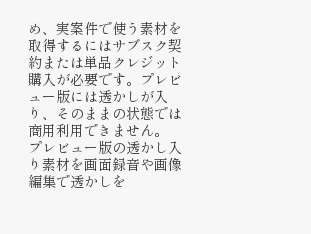め、実案件で使う素材を取得するにはサブスク契約または単品クレジット購入が必要です。プレビュー版には透かしが入り、そのままの状態では商用利用できません。
プレビュー版の透かし入り素材を画面録音や画像編集で透かしを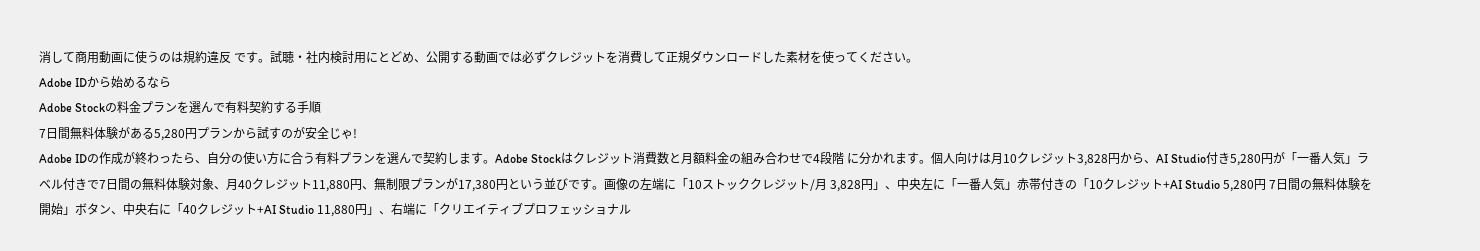消して商用動画に使うのは規約違反 です。試聴・社内検討用にとどめ、公開する動画では必ずクレジットを消費して正規ダウンロードした素材を使ってください。
Adobe IDから始めるなら
Adobe Stockの料金プランを選んで有料契約する手順
7日間無料体験がある5,280円プランから試すのが安全じゃ!
Adobe IDの作成が終わったら、自分の使い方に合う有料プランを選んで契約します。Adobe Stockはクレジット消費数と月額料金の組み合わせで4段階 に分かれます。個人向けは月10クレジット3,828円から、AI Studio付き5,280円が「一番人気」ラベル付きで7日間の無料体験対象、月40クレジット11,880円、無制限プランが17,380円という並びです。画像の左端に「10ストッククレジット/月 3,828円」、中央左に「一番人気」赤帯付きの「10クレジット+AI Studio 5,280円 7日間の無料体験を開始」ボタン、中央右に「40クレジット+AI Studio 11,880円」、右端に「クリエイティブプロフェッショナル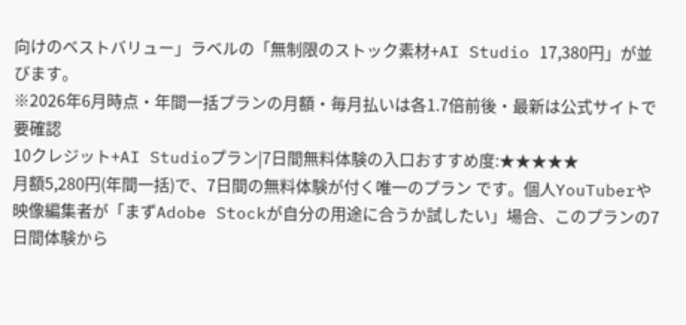向けのベストバリュー」ラベルの「無制限のストック素材+AI Studio 17,380円」が並びます。
※2026年6月時点・年間一括プランの月額・毎月払いは各1.7倍前後・最新は公式サイトで要確認
10クレジット+AI Studioプラン|7日間無料体験の入口おすすめ度:★★★★★
月額5,280円(年間一括)で、7日間の無料体験が付く唯一のプラン です。個人YouTuberや映像編集者が「まずAdobe Stockが自分の用途に合うか試したい」場合、このプランの7日間体験から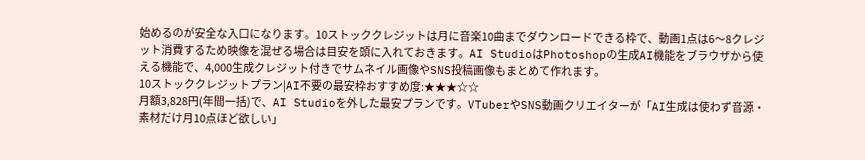始めるのが安全な入口になります。10ストッククレジットは月に音楽10曲までダウンロードできる枠で、動画1点は6〜8クレジット消費するため映像を混ぜる場合は目安を頭に入れておきます。AI StudioはPhotoshopの生成AI機能をブラウザから使える機能で、4,000生成クレジット付きでサムネイル画像やSNS投稿画像もまとめて作れます。
10ストッククレジットプラン|AI不要の最安枠おすすめ度:★★★☆☆
月額3,828円(年間一括)で、AI Studioを外した最安プランです。VTuberやSNS動画クリエイターが「AI生成は使わず音源・素材だけ月10点ほど欲しい」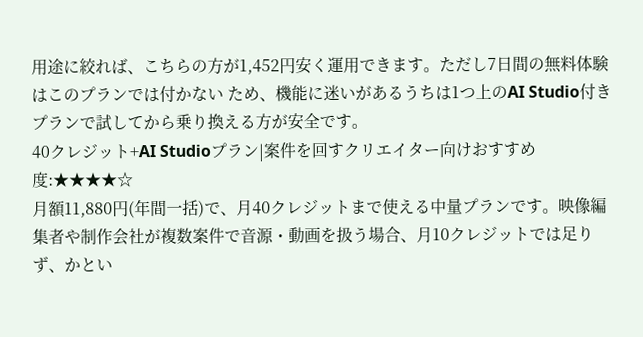用途に絞れば、こちらの方が1,452円安く運用できます。ただし7日間の無料体験はこのプランでは付かない ため、機能に迷いがあるうちは1つ上のAI Studio付きプランで試してから乗り換える方が安全です。
40クレジット+AI Studioプラン|案件を回すクリエイター向けおすすめ度:★★★★☆
月額11,880円(年間一括)で、月40クレジットまで使える中量プランです。映像編集者や制作会社が複数案件で音源・動画を扱う場合、月10クレジットでは足りず、かとい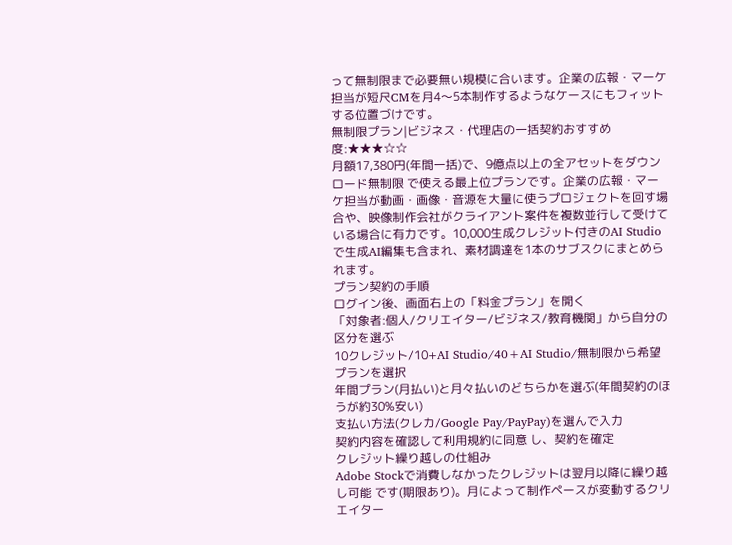って無制限まで必要無い規模に合います。企業の広報・マーケ担当が短尺CMを月4〜5本制作するようなケースにもフィットする位置づけです。
無制限プラン|ビジネス・代理店の一括契約おすすめ度:★★★☆☆
月額17,380円(年間一括)で、9億点以上の全アセットをダウンロード無制限 で使える最上位プランです。企業の広報・マーケ担当が動画・画像・音源を大量に使うプロジェクトを回す場合や、映像制作会社がクライアント案件を複数並行して受けている場合に有力です。10,000生成クレジット付きのAI Studioで生成AI編集も含まれ、素材調達を1本のサブスクにまとめられます。
プラン契約の手順
ログイン後、画面右上の「料金プラン」を開く
「対象者:個人/クリエイター/ビジネス/教育機関」から自分の区分を選ぶ
10クレジット/10+AI Studio/40+AI Studio/無制限から希望プランを選択
年間プラン(月払い)と月々払いのどちらかを選ぶ(年間契約のほうが約30%安い)
支払い方法(クレカ/Google Pay/PayPay)を選んで入力
契約内容を確認して利用規約に同意 し、契約を確定
クレジット繰り越しの仕組み
Adobe Stockで消費しなかったクレジットは翌月以降に繰り越し可能 です(期限あり)。月によって制作ペースが変動するクリエイター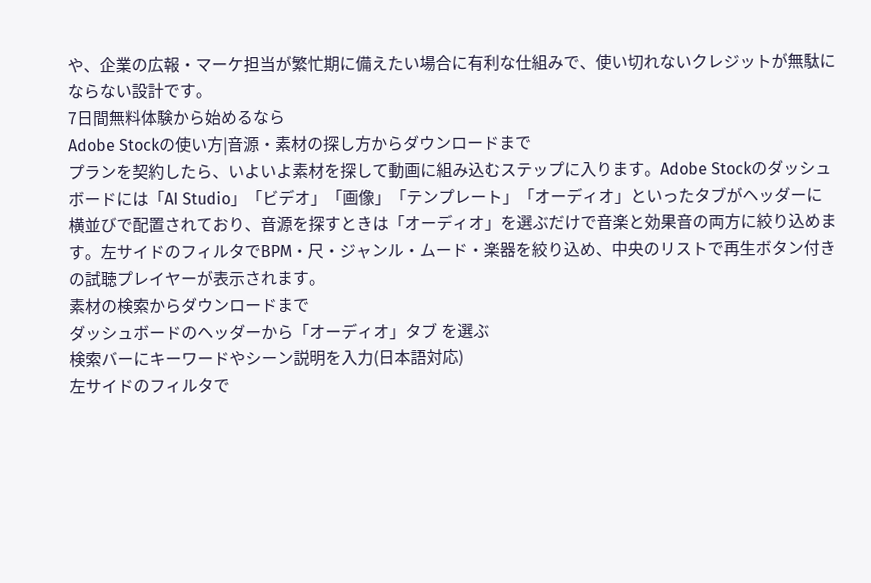や、企業の広報・マーケ担当が繁忙期に備えたい場合に有利な仕組みで、使い切れないクレジットが無駄にならない設計です。
7日間無料体験から始めるなら
Adobe Stockの使い方|音源・素材の探し方からダウンロードまで
プランを契約したら、いよいよ素材を探して動画に組み込むステップに入ります。Adobe Stockのダッシュボードには「AI Studio」「ビデオ」「画像」「テンプレート」「オーディオ」といったタブがヘッダーに横並びで配置されており、音源を探すときは「オーディオ」を選ぶだけで音楽と効果音の両方に絞り込めます。左サイドのフィルタでBPM・尺・ジャンル・ムード・楽器を絞り込め、中央のリストで再生ボタン付きの試聴プレイヤーが表示されます。
素材の検索からダウンロードまで
ダッシュボードのヘッダーから「オーディオ」タブ を選ぶ
検索バーにキーワードやシーン説明を入力(日本語対応)
左サイドのフィルタで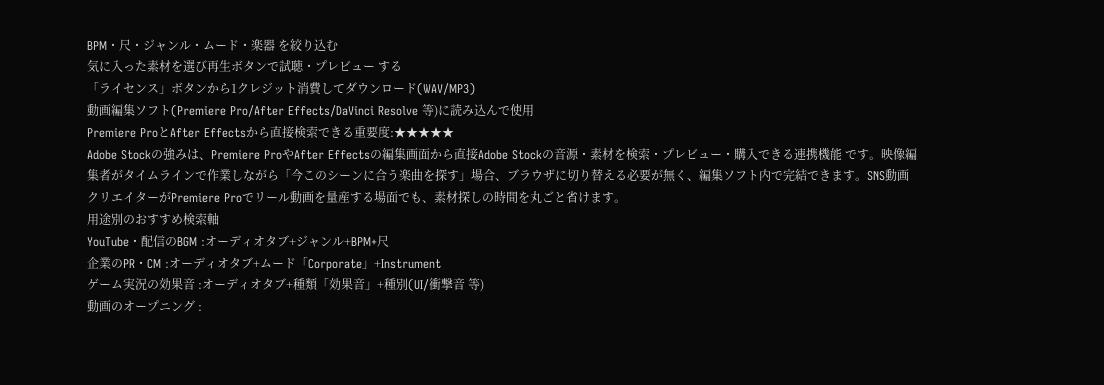BPM・尺・ジャンル・ムード・楽器 を絞り込む
気に入った素材を選び再生ボタンで試聴・プレビュー する
「ライセンス」ボタンから1クレジット消費してダウンロード(WAV/MP3)
動画編集ソフト(Premiere Pro/After Effects/DaVinci Resolve 等)に読み込んで使用
Premiere ProとAfter Effectsから直接検索できる重要度:★★★★★
Adobe Stockの強みは、Premiere ProやAfter Effectsの編集画面から直接Adobe Stockの音源・素材を検索・プレビュー・購入できる連携機能 です。映像編集者がタイムラインで作業しながら「今このシーンに合う楽曲を探す」場合、ブラウザに切り替える必要が無く、編集ソフト内で完結できます。SNS動画クリエイターがPremiere Proでリール動画を量産する場面でも、素材探しの時間を丸ごと省けます。
用途別のおすすめ検索軸
YouTube・配信のBGM :オーディオタブ+ジャンル+BPM+尺
企業のPR・CM :オーディオタブ+ムード「Corporate」+Instrument
ゲーム実況の効果音 :オーディオタブ+種類「効果音」+種別(UI/衝撃音 等)
動画のオープニング :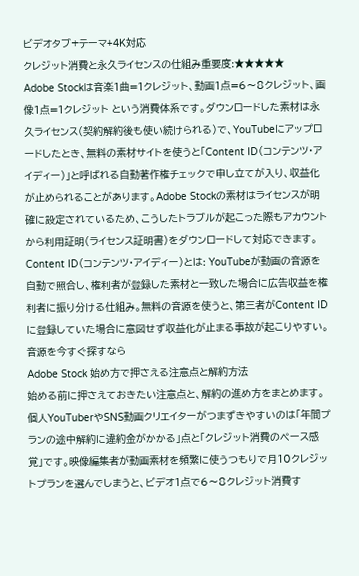ビデオタブ+テーマ+4K対応
クレジット消費と永久ライセンスの仕組み重要度:★★★★★
Adobe Stockは音楽1曲=1クレジット、動画1点=6〜8クレジット、画像1点=1クレジット という消費体系です。ダウンロードした素材は永久ライセンス(契約解約後も使い続けられる)で、YouTubeにアップロードしたとき、無料の素材サイトを使うと「Content ID(コンテンツ・アイディー)」と呼ばれる自動著作権チェックで申し立てが入り、収益化が止められることがあります。Adobe Stockの素材はライセンスが明確に設定されているため、こうしたトラブルが起こった際もアカウントから利用証明(ライセンス証明書)をダウンロードして対応できます。
Content ID(コンテンツ・アイディー)とは: YouTubeが動画の音源を自動で照合し、権利者が登録した素材と一致した場合に広告収益を権利者に振り分ける仕組み。無料の音源を使うと、第三者がContent IDに登録していた場合に意図せず収益化が止まる事故が起こりやすい。
音源を今すぐ探すなら
Adobe Stock 始め方で押さえる注意点と解約方法
始める前に押さえておきたい注意点と、解約の進め方をまとめます。個人YouTuberやSNS動画クリエイターがつまずきやすいのは「年間プランの途中解約に違約金がかかる」点と「クレジット消費のペース感覚」です。映像編集者が動画素材を頻繁に使うつもりで月10クレジットプランを選んでしまうと、ビデオ1点で6〜8クレジット消費す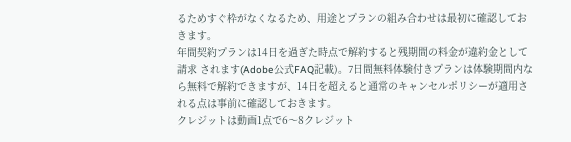るためすぐ枠がなくなるため、用途とプランの組み合わせは最初に確認しておきます。
年間契約プランは14日を過ぎた時点で解約すると残期間の料金が違約金として請求 されます(Adobe公式FAQ記載)。7日間無料体験付きプランは体験期間内なら無料で解約できますが、14日を超えると通常のキャンセルポリシーが適用される点は事前に確認しておきます。
クレジットは動画1点で6〜8クレジット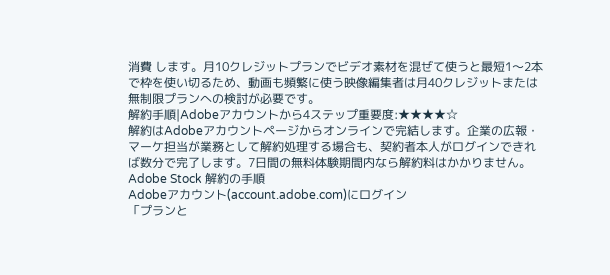消費 します。月10クレジットプランでビデオ素材を混ぜて使うと最短1〜2本で枠を使い切るため、動画も頻繁に使う映像編集者は月40クレジットまたは無制限プランへの検討が必要です。
解約手順|Adobeアカウントから4ステップ重要度:★★★★☆
解約はAdobeアカウントページからオンラインで完結します。企業の広報・マーケ担当が業務として解約処理する場合も、契約者本人がログインできれば数分で完了します。7日間の無料体験期間内なら解約料はかかりません。
Adobe Stock 解約の手順
Adobeアカウント(account.adobe.com)にログイン
「プランと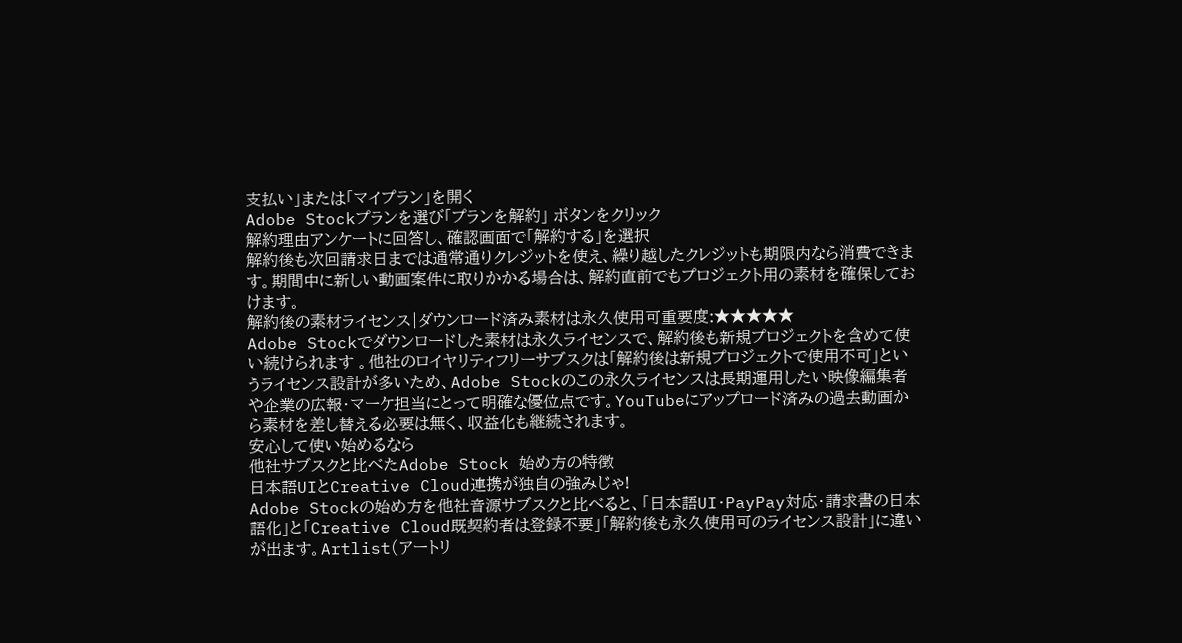支払い」または「マイプラン」を開く
Adobe Stockプランを選び「プランを解約」 ボタンをクリック
解約理由アンケートに回答し、確認画面で「解約する」を選択
解約後も次回請求日までは通常通りクレジットを使え、繰り越したクレジットも期限内なら消費できます。期間中に新しい動画案件に取りかかる場合は、解約直前でもプロジェクト用の素材を確保しておけます。
解約後の素材ライセンス|ダウンロード済み素材は永久使用可重要度:★★★★★
Adobe Stockでダウンロードした素材は永久ライセンスで、解約後も新規プロジェクトを含めて使い続けられます 。他社のロイヤリティフリーサブスクは「解約後は新規プロジェクトで使用不可」というライセンス設計が多いため、Adobe Stockのこの永久ライセンスは長期運用したい映像編集者や企業の広報・マーケ担当にとって明確な優位点です。YouTubeにアップロード済みの過去動画から素材を差し替える必要は無く、収益化も継続されます。
安心して使い始めるなら
他社サブスクと比べたAdobe Stock 始め方の特徴
日本語UIとCreative Cloud連携が独自の強みじゃ!
Adobe Stockの始め方を他社音源サブスクと比べると、「日本語UI・PayPay対応・請求書の日本語化」と「Creative Cloud既契約者は登録不要」「解約後も永久使用可のライセンス設計」に違いが出ます。Artlist(アートリ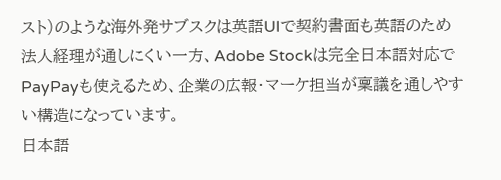スト)のような海外発サブスクは英語UIで契約書面も英語のため法人経理が通しにくい一方、Adobe Stockは完全日本語対応でPayPayも使えるため、企業の広報・マーケ担当が稟議を通しやすい構造になっています。
日本語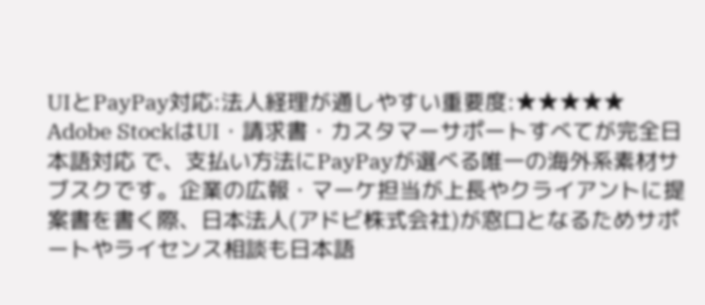UIとPayPay対応:法人経理が通しやすい重要度:★★★★★
Adobe StockはUI・請求書・カスタマーサポートすべてが完全日本語対応 で、支払い方法にPayPayが選べる唯一の海外系素材サブスクです。企業の広報・マーケ担当が上長やクライアントに提案書を書く際、日本法人(アドビ株式会社)が窓口となるためサポートやライセンス相談も日本語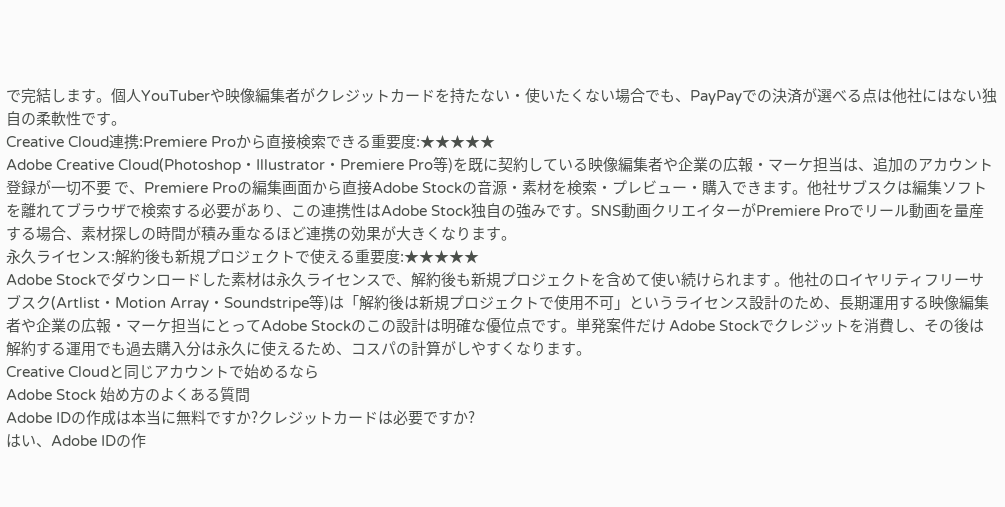で完結します。個人YouTuberや映像編集者がクレジットカードを持たない・使いたくない場合でも、PayPayでの決済が選べる点は他社にはない独自の柔軟性です。
Creative Cloud連携:Premiere Proから直接検索できる重要度:★★★★★
Adobe Creative Cloud(Photoshop・Illustrator・Premiere Pro等)を既に契約している映像編集者や企業の広報・マーケ担当は、追加のアカウント登録が一切不要 で、Premiere Proの編集画面から直接Adobe Stockの音源・素材を検索・プレビュー・購入できます。他社サブスクは編集ソフトを離れてブラウザで検索する必要があり、この連携性はAdobe Stock独自の強みです。SNS動画クリエイターがPremiere Proでリール動画を量産する場合、素材探しの時間が積み重なるほど連携の効果が大きくなります。
永久ライセンス:解約後も新規プロジェクトで使える重要度:★★★★★
Adobe Stockでダウンロードした素材は永久ライセンスで、解約後も新規プロジェクトを含めて使い続けられます 。他社のロイヤリティフリーサブスク(Artlist・Motion Array・Soundstripe等)は「解約後は新規プロジェクトで使用不可」というライセンス設計のため、長期運用する映像編集者や企業の広報・マーケ担当にとってAdobe Stockのこの設計は明確な優位点です。単発案件だけ Adobe Stockでクレジットを消費し、その後は解約する運用でも過去購入分は永久に使えるため、コスパの計算がしやすくなります。
Creative Cloudと同じアカウントで始めるなら
Adobe Stock 始め方のよくある質問
Adobe IDの作成は本当に無料ですか?クレジットカードは必要ですか?
はい、Adobe IDの作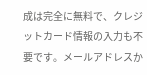成は完全に無料で、クレジットカード情報の入力も不要です。メールアドレスか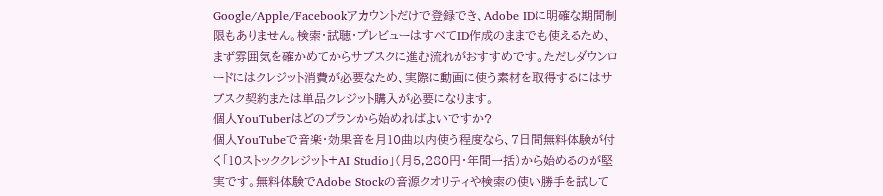Google/Apple/Facebookアカウントだけで登録でき、Adobe IDに明確な期間制限もありません。検索・試聴・プレビューはすべてID作成のままでも使えるため、まず雰囲気を確かめてからサブスクに進む流れがおすすめです。ただしダウンロードにはクレジット消費が必要なため、実際に動画に使う素材を取得するにはサブスク契約または単品クレジット購入が必要になります。
個人YouTuberはどのプランから始めればよいですか?
個人YouTubeで音楽・効果音を月10曲以内使う程度なら、7日間無料体験が付く「10ストッククレジット+AI Studio」(月5,280円・年間一括)から始めるのが堅実です。無料体験でAdobe Stockの音源クオリティや検索の使い勝手を試して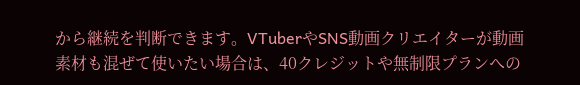から継続を判断できます。VTuberやSNS動画クリエイターが動画素材も混ぜて使いたい場合は、40クレジットや無制限プランへの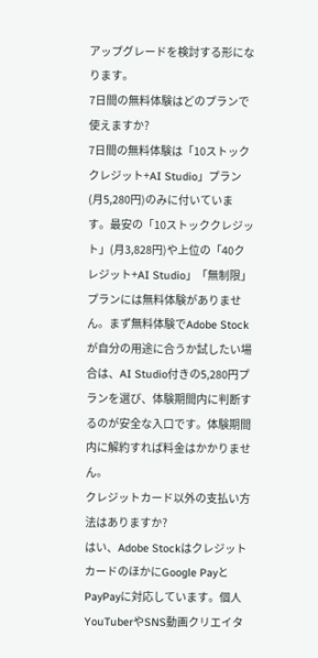アップグレードを検討する形になります。
7日間の無料体験はどのプランで使えますか?
7日間の無料体験は「10ストッククレジット+AI Studio」プラン(月5,280円)のみに付いています。最安の「10ストッククレジット」(月3,828円)や上位の「40クレジット+AI Studio」「無制限」プランには無料体験がありません。まず無料体験でAdobe Stockが自分の用途に合うか試したい場合は、AI Studio付きの5,280円プランを選び、体験期間内に判断するのが安全な入口です。体験期間内に解約すれば料金はかかりません。
クレジットカード以外の支払い方法はありますか?
はい、Adobe StockはクレジットカードのほかにGoogle PayとPayPayに対応しています。個人YouTuberやSNS動画クリエイタ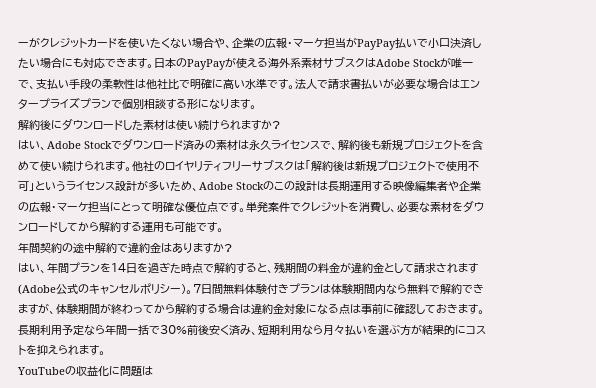ーがクレジットカードを使いたくない場合や、企業の広報・マーケ担当がPayPay払いで小口決済したい場合にも対応できます。日本のPayPayが使える海外系素材サブスクはAdobe Stockが唯一で、支払い手段の柔軟性は他社比で明確に高い水準です。法人で請求書払いが必要な場合はエンタープライズプランで個別相談する形になります。
解約後にダウンロードした素材は使い続けられますか?
はい、Adobe Stockでダウンロード済みの素材は永久ライセンスで、解約後も新規プロジェクトを含めて使い続けられます。他社のロイヤリティフリーサブスクは「解約後は新規プロジェクトで使用不可」というライセンス設計が多いため、Adobe Stockのこの設計は長期運用する映像編集者や企業の広報・マーケ担当にとって明確な優位点です。単発案件でクレジットを消費し、必要な素材をダウンロードしてから解約する運用も可能です。
年間契約の途中解約で違約金はありますか?
はい、年間プランを14日を過ぎた時点で解約すると、残期間の料金が違約金として請求されます(Adobe公式のキャンセルポリシー)。7日間無料体験付きプランは体験期間内なら無料で解約できますが、体験期間が終わってから解約する場合は違約金対象になる点は事前に確認しておきます。長期利用予定なら年間一括で30%前後安く済み、短期利用なら月々払いを選ぶ方が結果的にコストを抑えられます。
YouTubeの収益化に問題は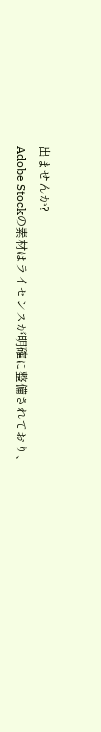出ませんか?
Adobe Stockの素材はライセンスが明確に整備されており、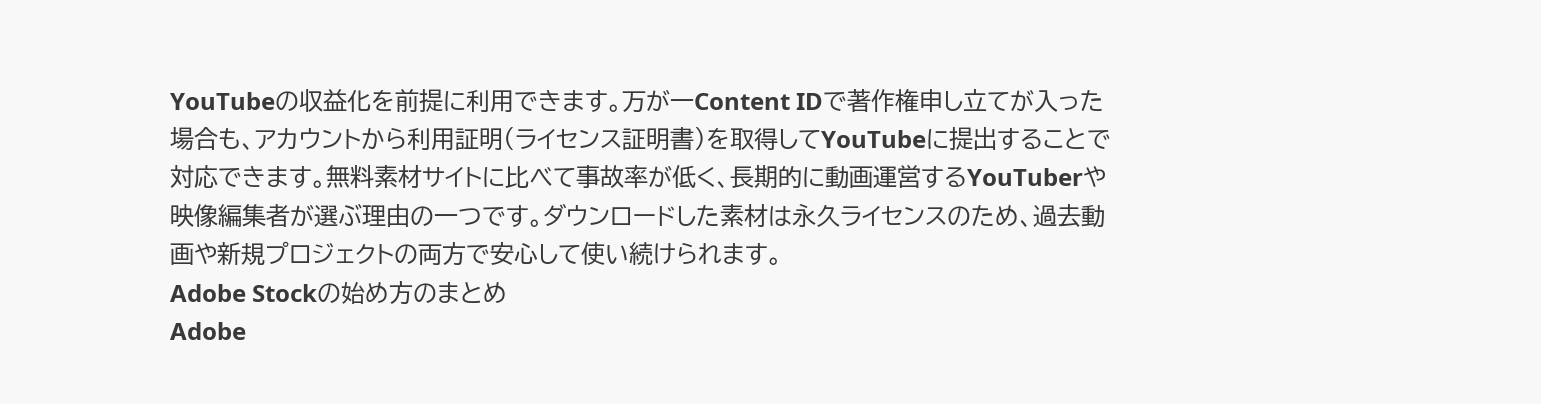YouTubeの収益化を前提に利用できます。万が一Content IDで著作権申し立てが入った場合も、アカウントから利用証明(ライセンス証明書)を取得してYouTubeに提出することで対応できます。無料素材サイトに比べて事故率が低く、長期的に動画運営するYouTuberや映像編集者が選ぶ理由の一つです。ダウンロードした素材は永久ライセンスのため、過去動画や新規プロジェクトの両方で安心して使い続けられます。
Adobe Stockの始め方のまとめ
Adobe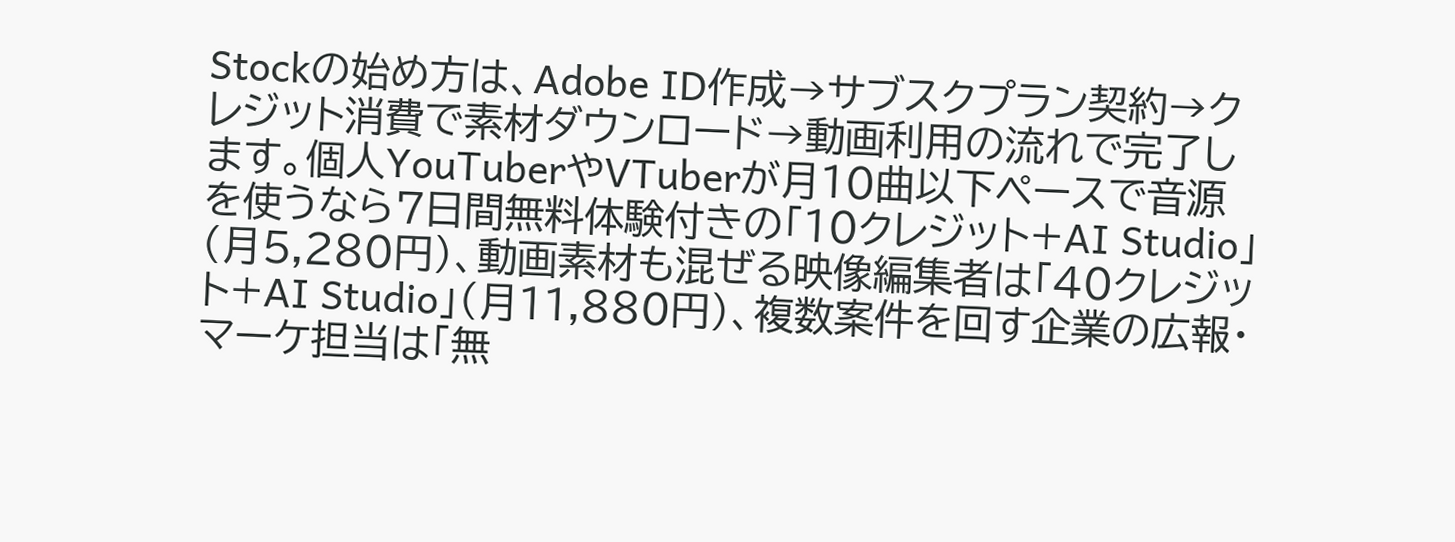Stockの始め方は、Adobe ID作成→サブスクプラン契約→クレジット消費で素材ダウンロード→動画利用の流れで完了します。個人YouTuberやVTuberが月10曲以下ペースで音源を使うなら7日間無料体験付きの「10クレジット+AI Studio」(月5,280円)、動画素材も混ぜる映像編集者は「40クレジット+AI Studio」(月11,880円)、複数案件を回す企業の広報・マーケ担当は「無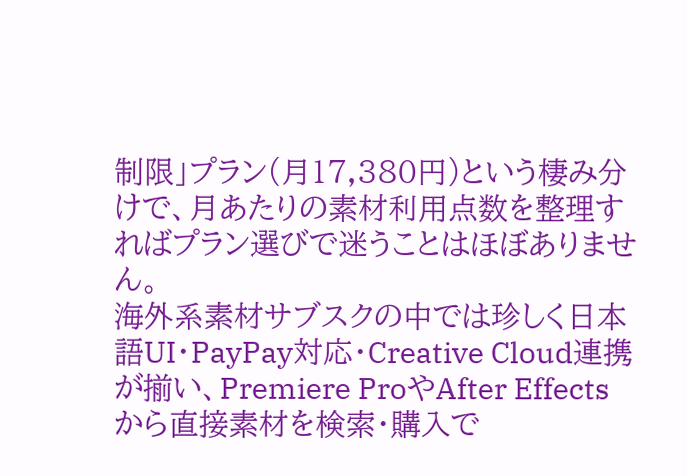制限」プラン(月17,380円)という棲み分けで、月あたりの素材利用点数を整理すればプラン選びで迷うことはほぼありません。
海外系素材サブスクの中では珍しく日本語UI・PayPay対応・Creative Cloud連携が揃い、Premiere ProやAfter Effectsから直接素材を検索・購入で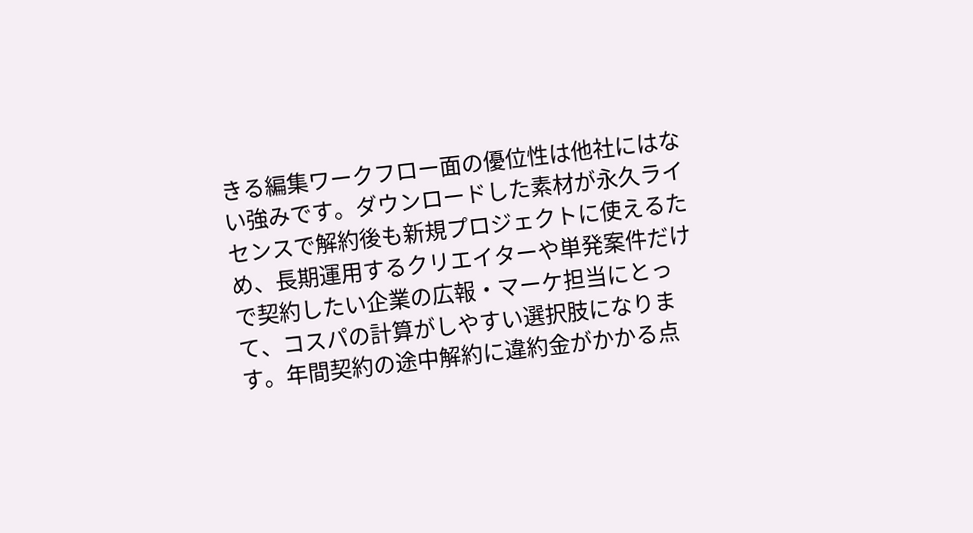きる編集ワークフロー面の優位性は他社にはない強みです。ダウンロードした素材が永久ライセンスで解約後も新規プロジェクトに使えるため、長期運用するクリエイターや単発案件だけで契約したい企業の広報・マーケ担当にとって、コスパの計算がしやすい選択肢になります。年間契約の途中解約に違約金がかかる点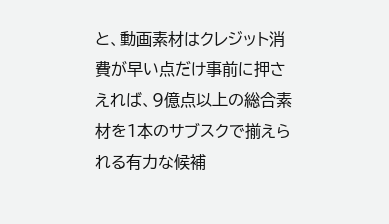と、動画素材はクレジット消費が早い点だけ事前に押さえれば、9億点以上の総合素材を1本のサブスクで揃えられる有力な候補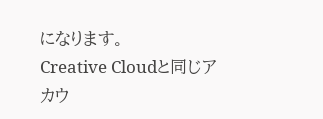になります。
Creative Cloudと同じアカウ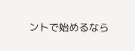ントで始めるなら